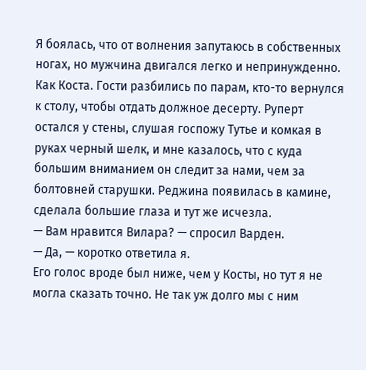Я боялась, что от волнения запутаюсь в собственных ногах, но мужчина двигался легко и непринужденно. Как Коста. Гости разбились по парам, кто-то вернулся к столу, чтобы отдать должное десерту. Руперт остался у стены, слушая госпожу Тутье и комкая в руках черный шелк, и мне казалось, что с куда большим вниманием он следит за нами, чем за болтовней старушки. Реджина появилась в камине, сделала большие глаза и тут же исчезла.
— Вам нравится Вилара? — спросил Варден.
— Да, — коротко ответила я.
Его голос вроде был ниже, чем у Косты, но тут я не могла сказать точно. Не так уж долго мы с ним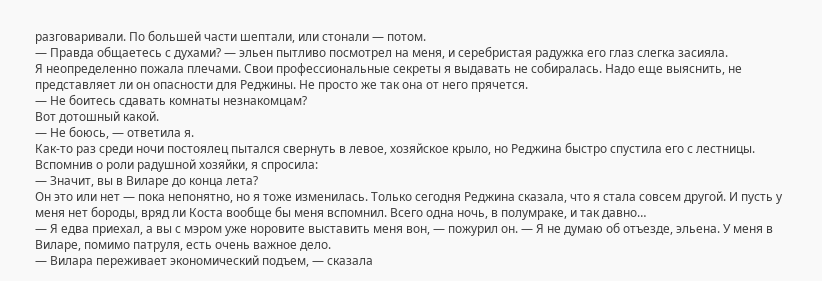разговаривали. По большей части шептали, или стонали — потом.
— Правда общаетесь с духами? — эльен пытливо посмотрел на меня, и серебристая радужка его глаз слегка засияла.
Я неопределенно пожала плечами. Свои профессиональные секреты я выдавать не собиралась. Надо еще выяснить, не представляет ли он опасности для Реджины. Не просто же так она от него прячется.
— Не боитесь сдавать комнаты незнакомцам?
Вот дотошный какой.
— Не боюсь, — ответила я.
Как-то раз среди ночи постоялец пытался свернуть в левое, хозяйское крыло, но Реджина быстро спустила его с лестницы. Вспомнив о роли радушной хозяйки, я спросила:
— Значит, вы в Виларе до конца лета?
Он это или нет — пока непонятно, но я тоже изменилась. Только сегодня Реджина сказала, что я стала совсем другой. И пусть у меня нет бороды, вряд ли Коста вообще бы меня вспомнил. Всего одна ночь, в полумраке, и так давно…
— Я едва приехал, а вы с мэром уже норовите выставить меня вон, — пожурил он. — Я не думаю об отъезде, эльена. У меня в Виларе, помимо патруля, есть очень важное дело.
— Вилара переживает экономический подъем, — сказала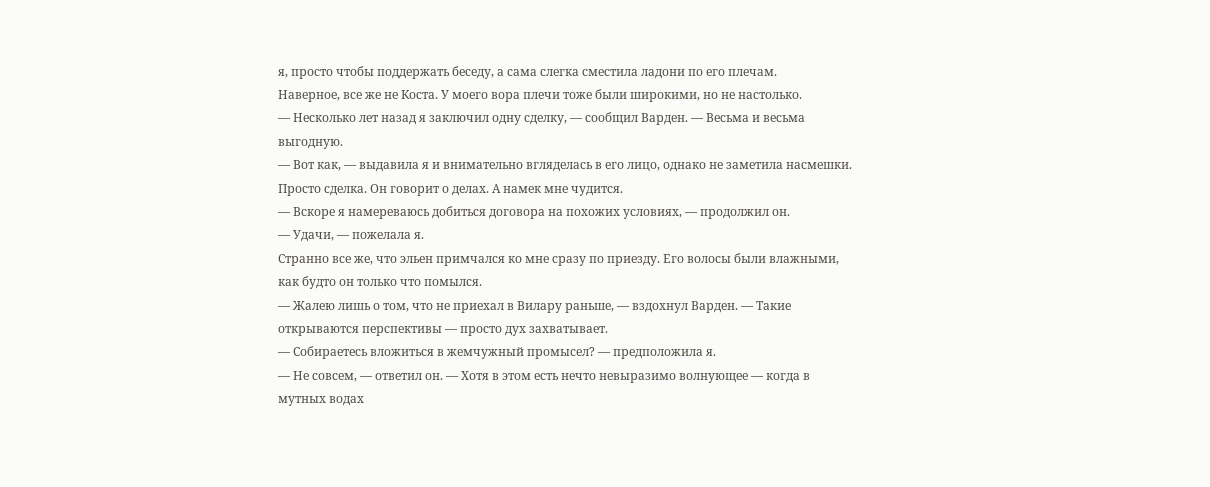я, просто чтобы поддержать беседу, а сама слегка сместила ладони по его плечам.
Наверное, все же не Коста. У моего вора плечи тоже были широкими, но не настолько.
— Несколько лет назад я заключил одну сделку, — сообщил Варден. — Весьма и весьма выгодную.
— Вот как, — выдавила я и внимательно вгляделась в его лицо, однако не заметила насмешки.
Просто сделка. Он говорит о делах. А намек мне чудится.
— Вскоре я намереваюсь добиться договора на похожих условиях, — продолжил он.
— Удачи, — пожелала я.
Странно все же, что эльен примчался ко мне сразу по приезду. Его волосы были влажными, как будто он только что помылся.
— Жалею лишь о том, что не приехал в Вилару раньше, — вздохнул Варден. — Такие открываются перспективы — просто дух захватывает.
— Собираетесь вложиться в жемчужный промысел? — предположила я.
— Не совсем, — ответил он. — Хотя в этом есть нечто невыразимо волнующее — когда в мутных водах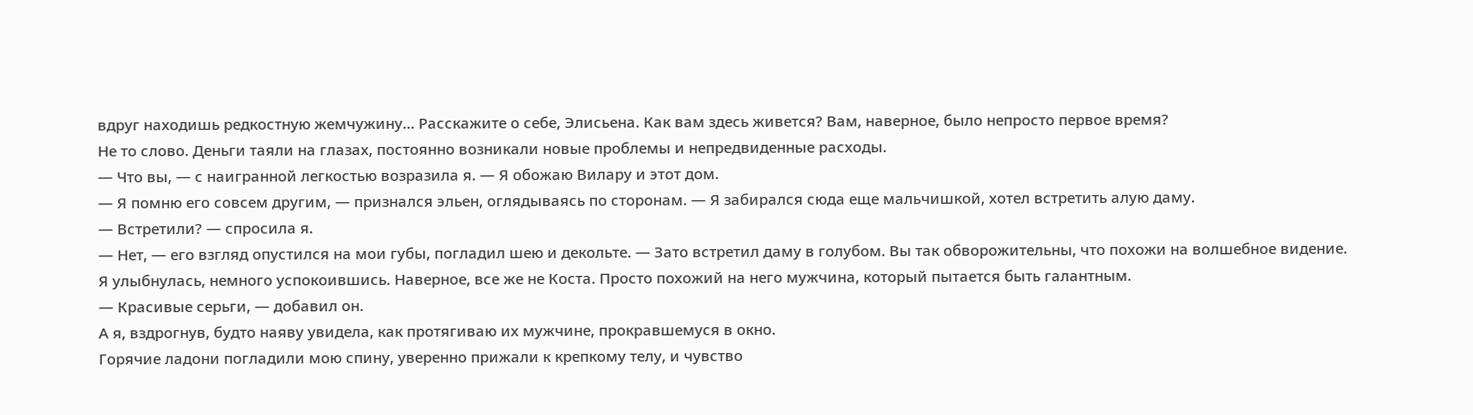вдруг находишь редкостную жемчужину... Расскажите о себе, Элисьена. Как вам здесь живется? Вам, наверное, было непросто первое время?
Не то слово. Деньги таяли на глазах, постоянно возникали новые проблемы и непредвиденные расходы.
— Что вы, — с наигранной легкостью возразила я. — Я обожаю Вилару и этот дом.
— Я помню его совсем другим, — признался эльен, оглядываясь по сторонам. — Я забирался сюда еще мальчишкой, хотел встретить алую даму.
— Встретили? — спросила я.
— Нет, — его взгляд опустился на мои губы, погладил шею и декольте. — Зато встретил даму в голубом. Вы так обворожительны, что похожи на волшебное видение.
Я улыбнулась, немного успокоившись. Наверное, все же не Коста. Просто похожий на него мужчина, который пытается быть галантным.
— Красивые серьги, — добавил он.
А я, вздрогнув, будто наяву увидела, как протягиваю их мужчине, прокравшемуся в окно.
Горячие ладони погладили мою спину, уверенно прижали к крепкому телу, и чувство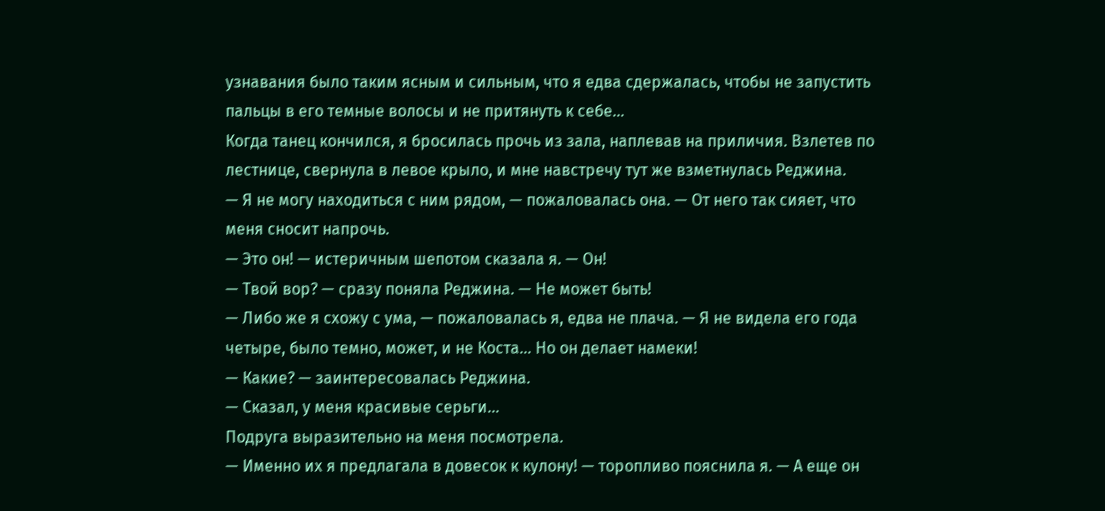узнавания было таким ясным и сильным, что я едва сдержалась, чтобы не запустить пальцы в его темные волосы и не притянуть к себе…
Когда танец кончился, я бросилась прочь из зала, наплевав на приличия. Взлетев по лестнице, свернула в левое крыло, и мне навстречу тут же взметнулась Реджина.
— Я не могу находиться с ним рядом, — пожаловалась она. — От него так сияет, что меня сносит напрочь.
— Это он! — истеричным шепотом сказала я. — Он!
— Твой вор? — сразу поняла Реджина. — Не может быть!
— Либо же я схожу с ума, — пожаловалась я, едва не плача. — Я не видела его года четыре, было темно, может, и не Коста… Но он делает намеки!
— Какие? — заинтересовалась Реджина.
— Сказал, у меня красивые серьги…
Подруга выразительно на меня посмотрела.
— Именно их я предлагала в довесок к кулону! — торопливо пояснила я. — А еще он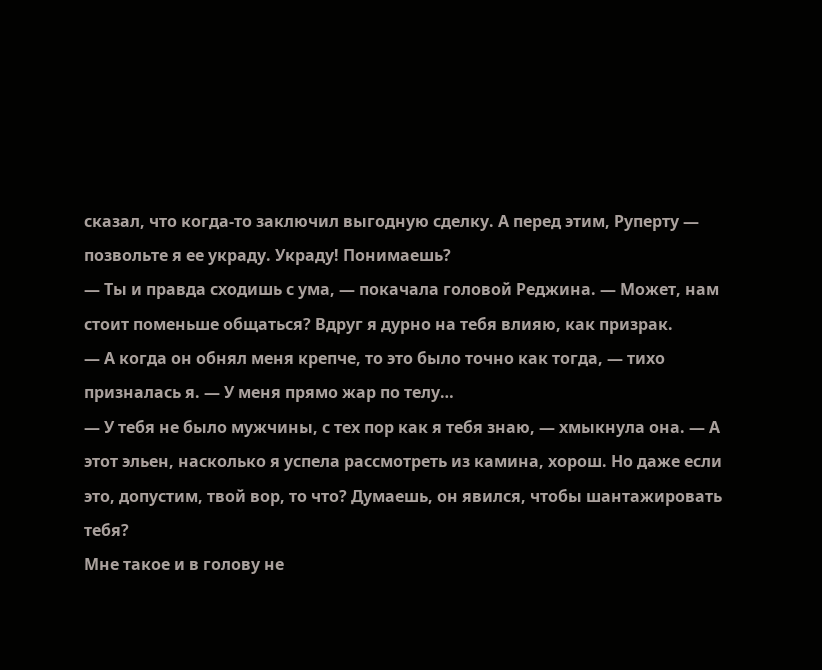сказал, что когда-то заключил выгодную сделку. А перед этим, Руперту — позвольте я ее украду. Украду! Понимаешь?
— Ты и правда сходишь с ума, — покачала головой Реджина. — Может, нам стоит поменьше общаться? Вдруг я дурно на тебя влияю, как призрак.
— А когда он обнял меня крепче, то это было точно как тогда, — тихо призналась я. — У меня прямо жар по телу…
— У тебя не было мужчины, с тех пор как я тебя знаю, — хмыкнула она. — А этот эльен, насколько я успела рассмотреть из камина, хорош. Но даже если это, допустим, твой вор, то что? Думаешь, он явился, чтобы шантажировать тебя?
Мне такое и в голову не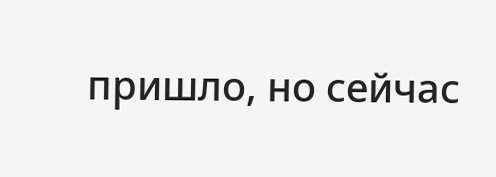пришло, но сейчас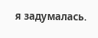я задумалась.